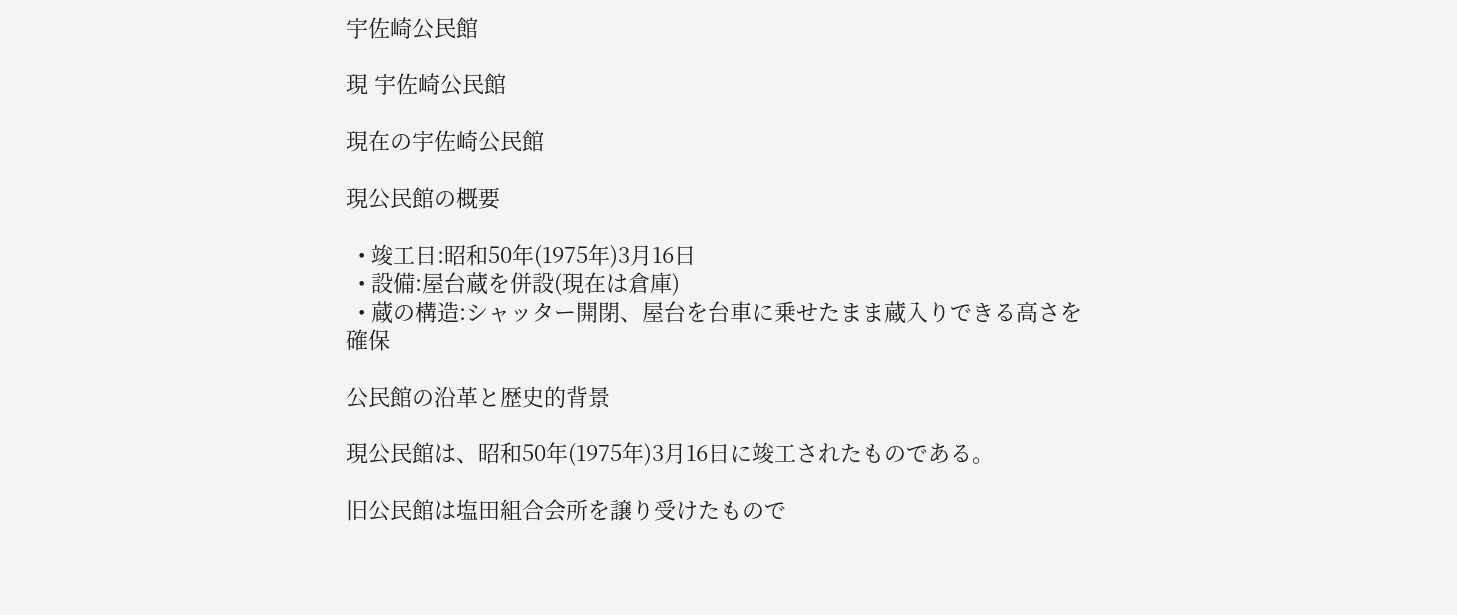宇佐崎公民館

現 宇佐崎公民館

現在の宇佐崎公民館

現公民館の概要

  • 竣工日:昭和50年(1975年)3月16日
  • 設備:屋台蔵を併設(現在は倉庫)
  • 蔵の構造:シャッター開閉、屋台を台車に乗せたまま蔵入りできる高さを確保

公民館の沿革と歴史的背景

現公民館は、昭和50年(1975年)3月16日に竣工されたものである。

旧公民館は塩田組合会所を譲り受けたもので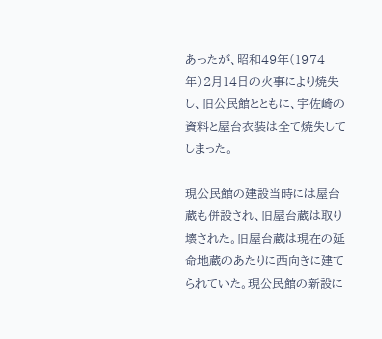あったが、昭和49年(1974年)2月14日の火事により焼失し、旧公民館とともに、宇佐崎の資料と屋台衣装は全て焼失してしまった。

現公民館の建設当時には屋台蔵も併設され、旧屋台蔵は取り壊された。旧屋台蔵は現在の延命地蔵のあたりに西向きに建てられていた。現公民館の新設に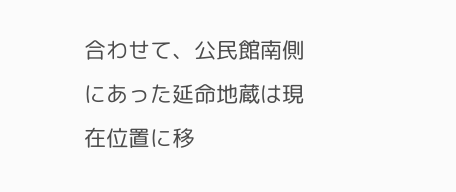合わせて、公民館南側にあった延命地蔵は現在位置に移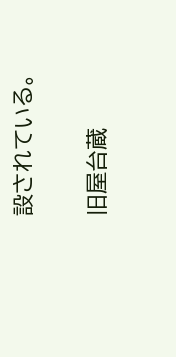設されている。

旧屋台蔵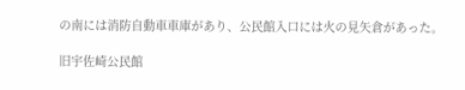の南には消防自動車車庫があり、公民館入口には火の見矢倉があった。

旧宇佐崎公民館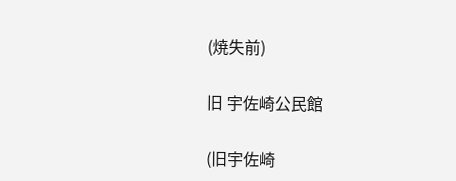(焼失前)

旧 宇佐崎公民館

(旧宇佐崎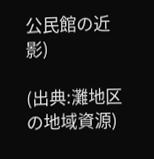公民館の近影)

(出典:灘地区の地域資源)